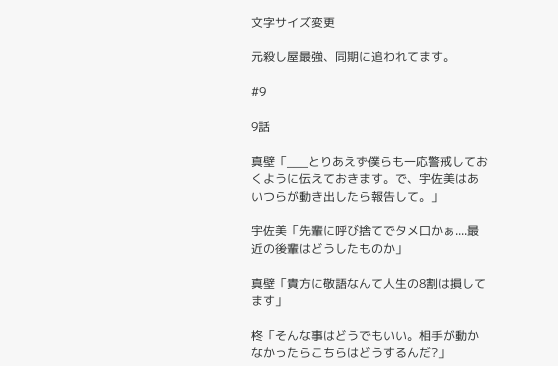文字サイズ変更

元殺し屋最強、同期に追われてます。

#9

9話

真壁「___とりあえず僕らも一応警戒しておくように伝えておきます。で、宇佐美はあいつらが動き出したら報告して。」

宇佐美「先輩に呼び捨てでタメ口かぁ....最近の後輩はどうしたものか」

真壁「貴方に敬語なんて人生の8割は損してます」

柊「そんな事はどうでもいい。相手が動かなかったらこちらはどうするんだ?」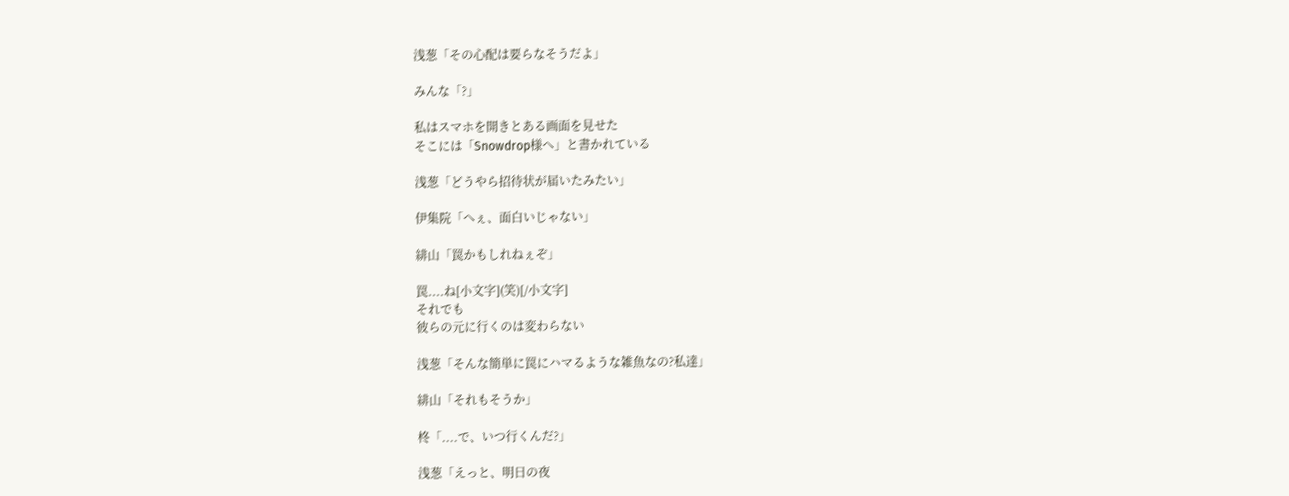浅葱「その心配は要らなそうだよ」

みんな「?」

私はスマホを開きとある画面を見せた
そこには「Snowdrop様へ」と書かれている

浅葱「どうやら招待状が届いたみたい」

伊集院「へぇ、面白いじゃない」

緋山「罠かもしれねぇぞ」

罠....ね[小文字](笑)[/小文字]
それでも
彼らの元に行くのは変わらない

浅葱「そんな簡単に罠にハマるような雑魚なの?私達」

緋山「それもそうか」

柊「....で、いつ行くんだ?」

浅葱「えっと、明日の夜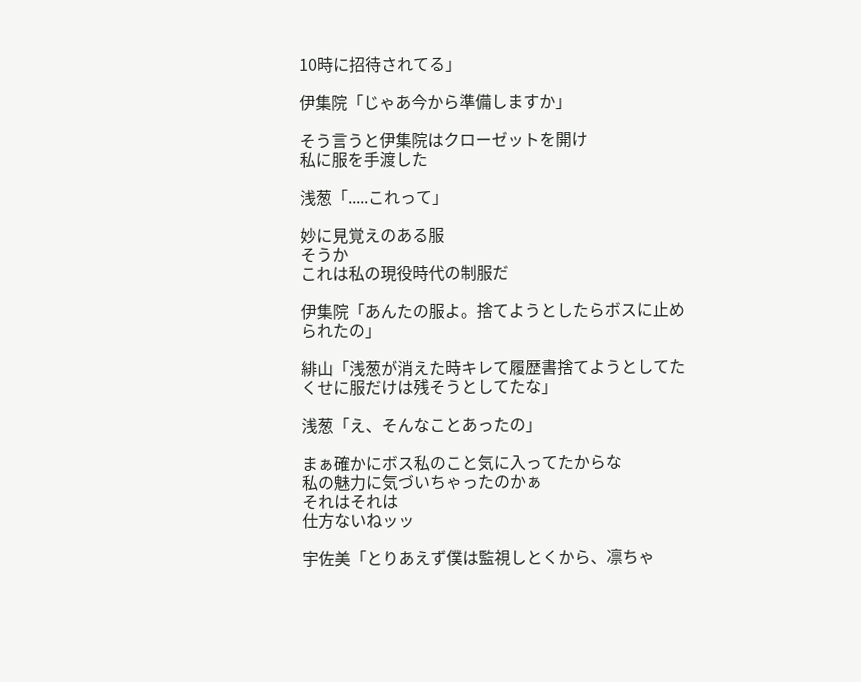10時に招待されてる」

伊集院「じゃあ今から準備しますか」

そう言うと伊集院はクローゼットを開け
私に服を手渡した

浅葱「.....これって」

妙に見覚えのある服
そうか
これは私の現役時代の制服だ

伊集院「あんたの服よ。捨てようとしたらボスに止められたの」

緋山「浅葱が消えた時キレて履歴書捨てようとしてたくせに服だけは残そうとしてたな」

浅葱「え、そんなことあったの」

まぁ確かにボス私のこと気に入ってたからな
私の魅力に気づいちゃったのかぁ
それはそれは
仕方ないねッッ

宇佐美「とりあえず僕は監視しとくから、凛ちゃ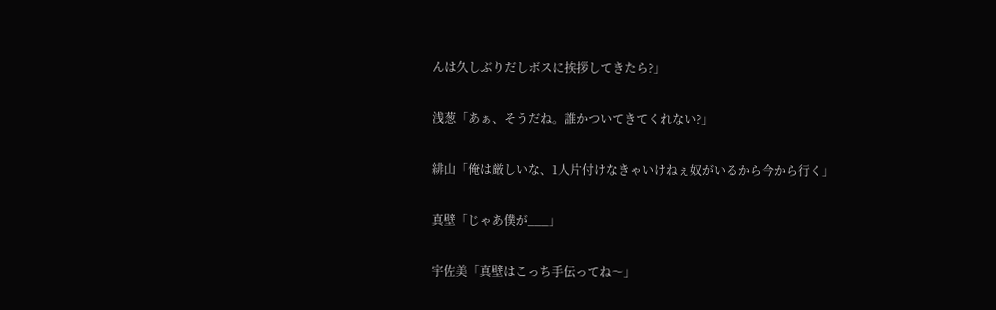んは久しぶりだしボスに挨拶してきたら?」

浅葱「あぁ、そうだね。誰かついてきてくれない?」

緋山「俺は厳しいな、1人片付けなきゃいけねぇ奴がいるから今から行く」

真壁「じゃあ僕が___」

宇佐美「真壁はこっち手伝ってね〜」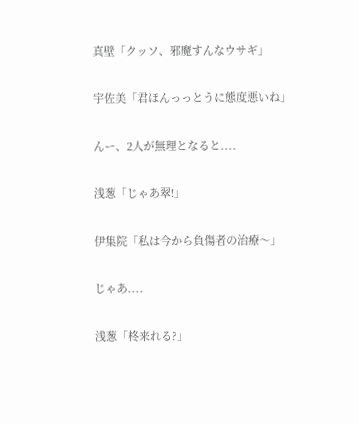真壁「クッソ、邪魔すんなウサギ」

宇佐美「君ほんっっとうに態度悪いね」

んー、2人が無理となると....

浅葱「じゃあ翠!」

伊集院「私は今から負傷者の治療〜」

じゃあ....

浅葱「柊来れる?」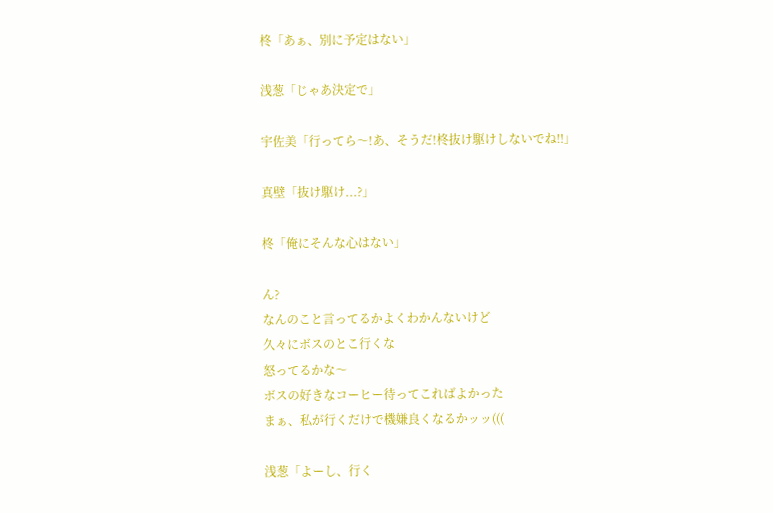柊「あぁ、別に予定はない」

浅葱「じゃあ決定で」

宇佐美「行ってら〜!あ、そうだ!柊抜け駆けしないでね‼」

真壁「抜け駆け...?」

柊「俺にそんな心はない」

ん?
なんのこと言ってるかよくわかんないけど
久々にボスのとこ行くな
怒ってるかな〜
ボスの好きなコーヒー待ってこればよかった
まぁ、私が行くだけで機嫌良くなるかッッ(((

浅葱「よーし、行く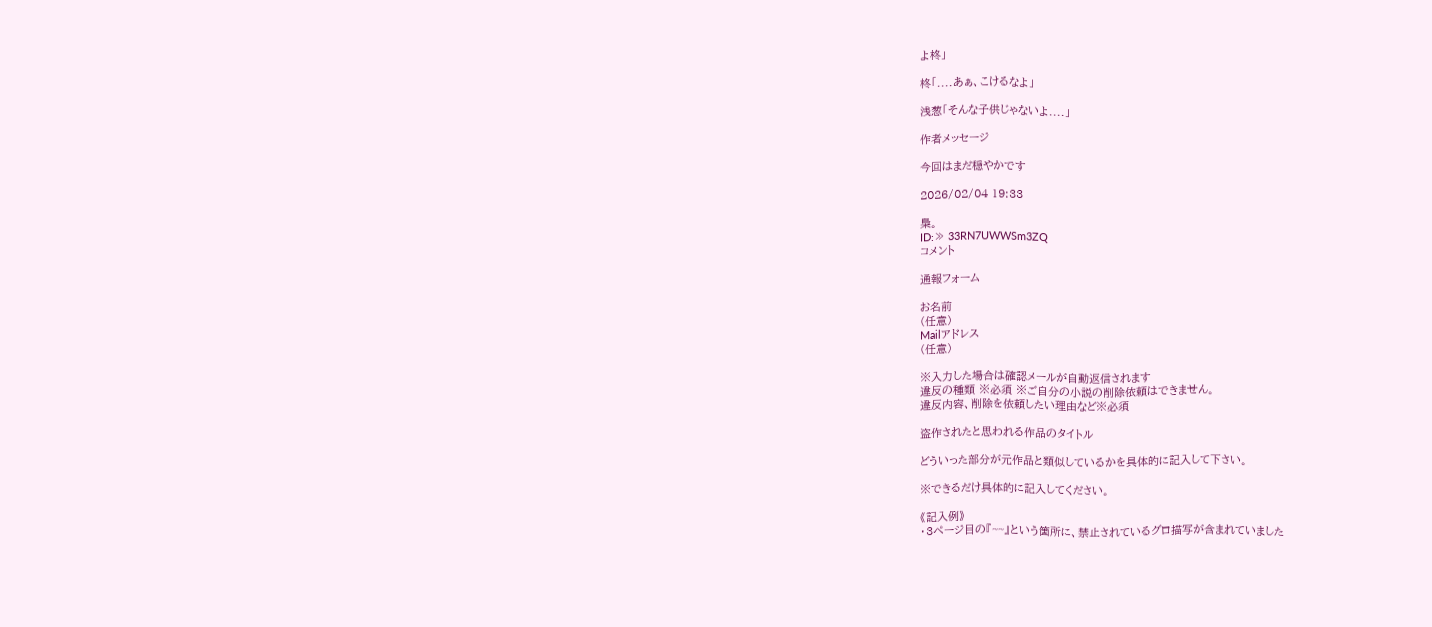よ柊」

柊「....あぁ、こけるなよ」

浅葱「そんな子供じゃないよ....」

作者メッセージ

今回はまだ穏やかです

2026/02/04 19:33

梟。
ID:≫ 33RN7UWWSm3ZQ
コメント

通報フォーム

お名前
(任意)
Mailアドレス
(任意)

※入力した場合は確認メールが自動返信されます
違反の種類 ※必須 ※ご自分の小説の削除依頼はできません。
違反内容、削除を依頼したい理由など※必須

盗作されたと思われる作品のタイトル

どういった部分が元作品と類似しているかを具体的に記入して下さい。

※できるだけ具体的に記入してください。

《記入例》
・3ページ目の『~~』という箇所に、禁止されているグロ描写が含まれていました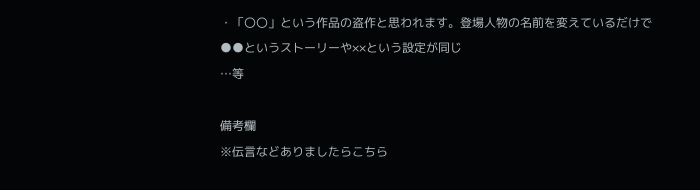・「〇〇」という作品の盗作と思われます。登場人物の名前を変えているだけで●●というストーリーや××という設定が同じ
…等

備考欄
※伝言などありましたらこちら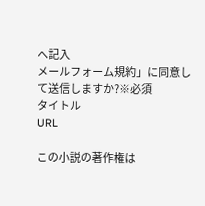へ記入
メールフォーム規約」に同意して送信しますか?※必須
タイトル
URL

この小説の著作権は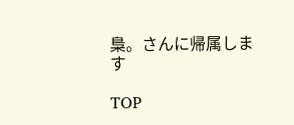梟。さんに帰属します

TOP